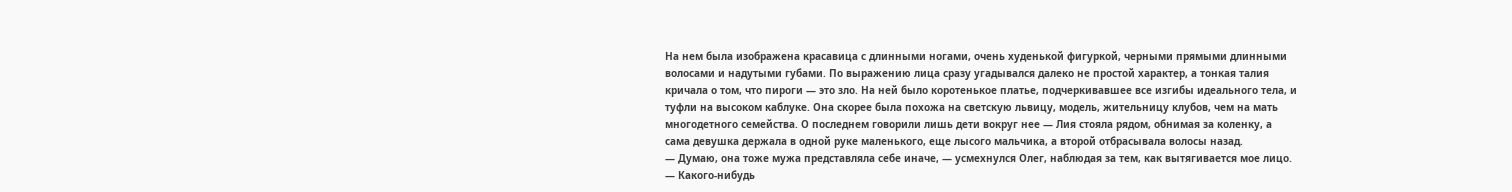На нем была изображена красавица с длинными ногами, очень худенькой фигуркой, черными прямыми длинными волосами и надутыми губами. По выражению лица сразу угадывался далеко не простой характер, а тонкая талия кричала о том, что пироги — это зло. На ней было коротенькое платье, подчеркивавшее все изгибы идеального тела, и туфли на высоком каблуке. Она скорее была похожа на светскую львицу, модель, жительницу клубов, чем на мать многодетного семейства. О последнем говорили лишь дети вокруг нее — Лия стояла рядом, обнимая за коленку, а сама девушка держала в одной руке маленького, еще лысого мальчика, а второй отбрасывала волосы назад.
— Думаю, она тоже мужа представляла себе иначе, — усмехнулся Олег, наблюдая за тем, как вытягивается мое лицо. — Какого-нибудь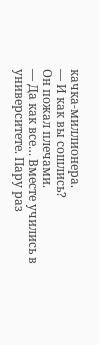качка-миллионера.
— И как вы сошлись?
Он пожал плечами.
— Да как все… Вместе учились в университете. Пару раз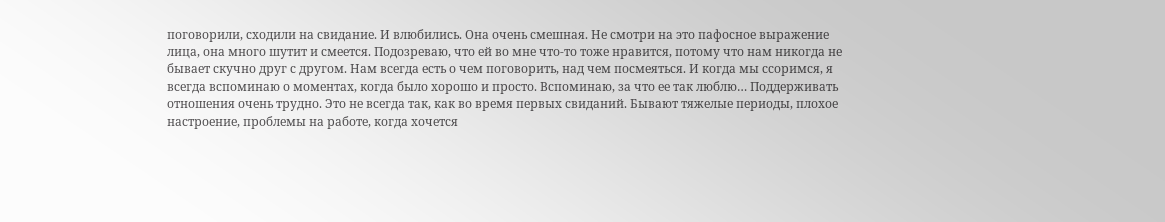поговорили, сходили на свидание. И влюбились. Она очень смешная. Не смотри на это пафосное выражение лица, она много шутит и смеется. Подозреваю, что ей во мне что-то тоже нравится, потому что нам никогда не бывает скучно друг с другом. Нам всегда есть о чем поговорить, над чем посмеяться. И когда мы ссоримся, я всегда вспоминаю о моментах, когда было хорошо и просто. Вспоминаю, за что ее так люблю… Поддерживать отношения очень трудно. Это не всегда так, как во время первых свиданий. Бывают тяжелые периоды, плохое настроение, проблемы на работе, когда хочется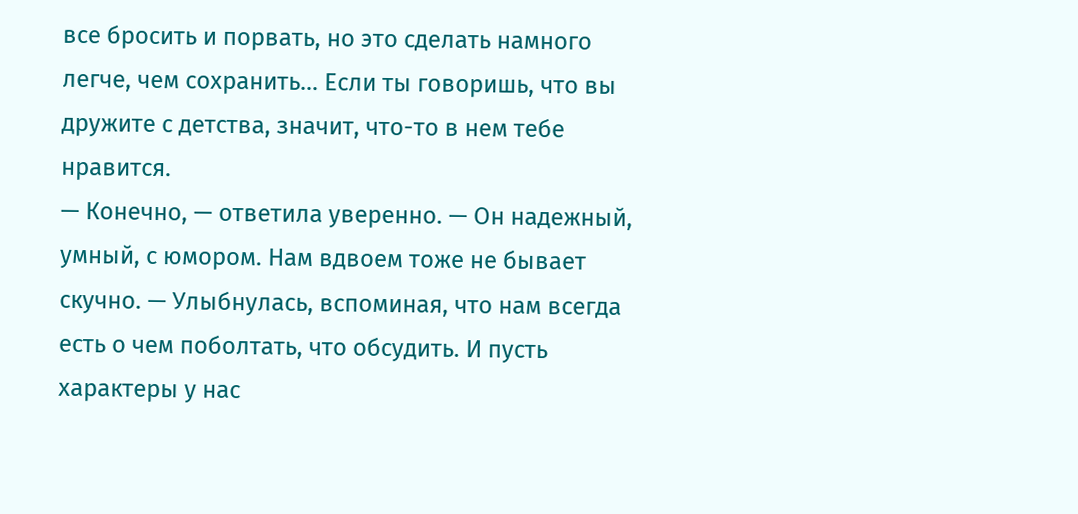все бросить и порвать, но это сделать намного легче, чем сохранить… Если ты говоришь, что вы дружите с детства, значит, что-то в нем тебе нравится.
— Конечно, — ответила уверенно. — Он надежный, умный, с юмором. Нам вдвоем тоже не бывает скучно. — Улыбнулась, вспоминая, что нам всегда есть о чем поболтать, что обсудить. И пусть характеры у нас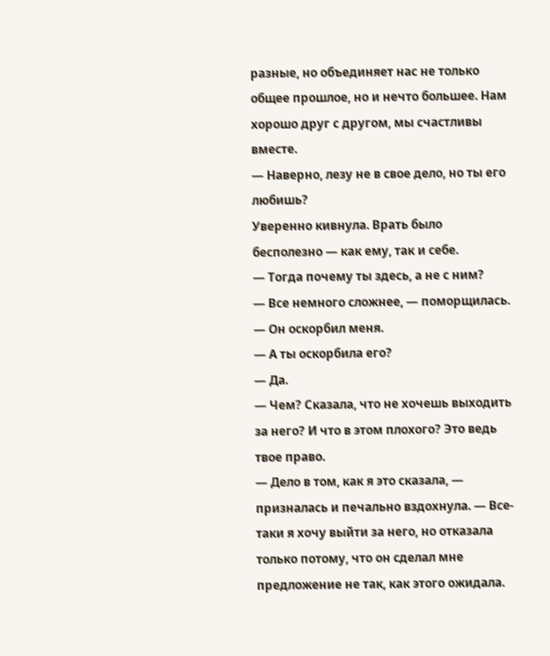разные, но объединяет нас не только общее прошлое, но и нечто большее. Нам хорошо друг с другом, мы счастливы вместе.
— Наверно, лезу не в свое дело, но ты его любишь?
Уверенно кивнула. Врать было бесполезно — как ему, так и себе.
— Тогда почему ты здесь, а не с ним?
— Все немного сложнее, — поморщилась. — Он оскорбил меня.
— А ты оскорбила его?
— Да.
— Чем? Сказала, что не хочешь выходить за него? И что в этом плохого? Это ведь твое право.
— Дело в том, как я это сказала, — призналась и печально вздохнула. — Все-таки я хочу выйти за него, но отказала только потому, что он сделал мне предложение не так, как этого ожидала.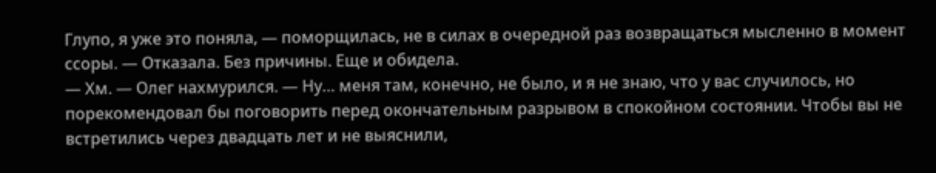Глупо, я уже это поняла, — поморщилась, не в силах в очередной раз возвращаться мысленно в момент ссоры. — Отказала. Без причины. Еще и обидела.
— Хм. — Олег нахмурился. — Ну… меня там, конечно, не было, и я не знаю, что у вас случилось, но порекомендовал бы поговорить перед окончательным разрывом в спокойном состоянии. Чтобы вы не встретились через двадцать лет и не выяснили,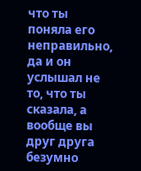что ты поняла его неправильно, да и он услышал не то, что ты сказала, а вообще вы друг друга безумно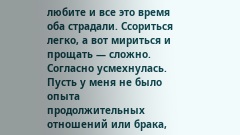любите и все это время оба страдали. Ссориться легко, а вот мириться и прощать — сложно.
Согласно усмехнулась. Пусть у меня не было опыта продолжительных отношений или брака,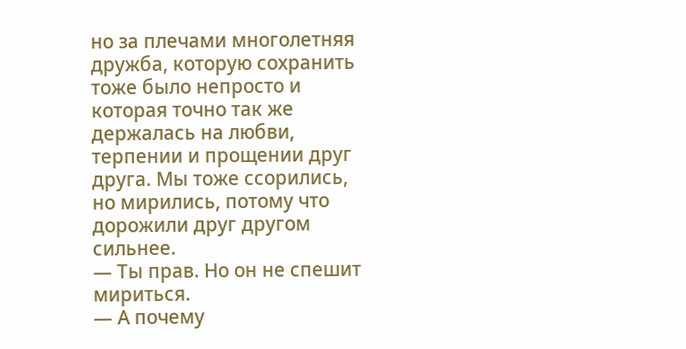но за плечами многолетняя дружба, которую сохранить тоже было непросто и которая точно так же держалась на любви, терпении и прощении друг друга. Мы тоже ссорились, но мирились, потому что дорожили друг другом сильнее.
— Ты прав. Но он не спешит мириться.
— А почему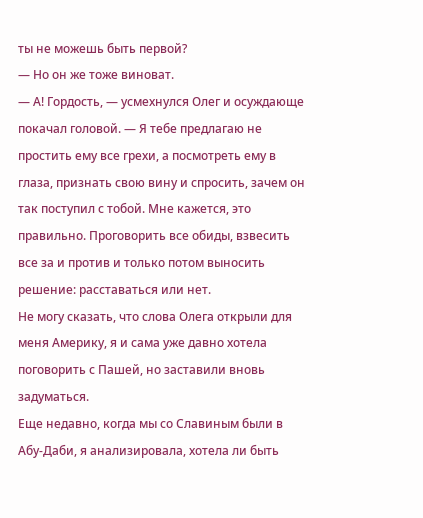ты не можешь быть первой?
— Но он же тоже виноват.
— А! Гордость, — усмехнулся Олег и осуждающе покачал головой. — Я тебе предлагаю не простить ему все грехи, а посмотреть ему в глаза, признать свою вину и спросить, зачем он так поступил с тобой. Мне кажется, это правильно. Проговорить все обиды, взвесить все за и против и только потом выносить решение: расставаться или нет.
Не могу сказать, что слова Олега открыли для меня Америку, я и сама уже давно хотела поговорить с Пашей, но заставили вновь задуматься.
Еще недавно, когда мы со Славиным были в Абу-Даби, я анализировала, хотела ли быть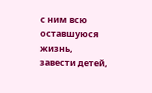с ним всю оставшуюся жизнь, завести детей,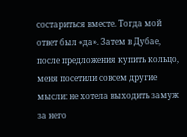состариться вместе. Тогда мой ответ был «да». Затем в Дубае, после предложения купить кольцо, меня посетили совсем другие мысли: не хотела выходить замуж за него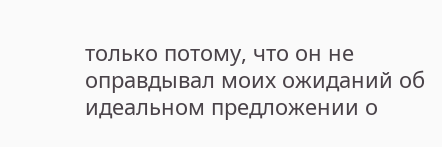только потому, что он не оправдывал моих ожиданий об идеальном предложении о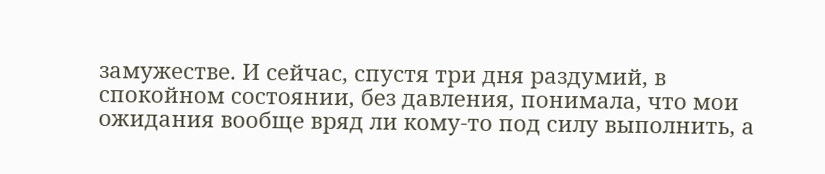замужестве. И сейчас, спустя три дня раздумий, в спокойном состоянии, без давления, понимала, что мои ожидания вообще вряд ли кому-то под силу выполнить, а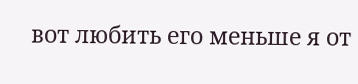вот любить его меньше я от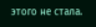этого не стала.